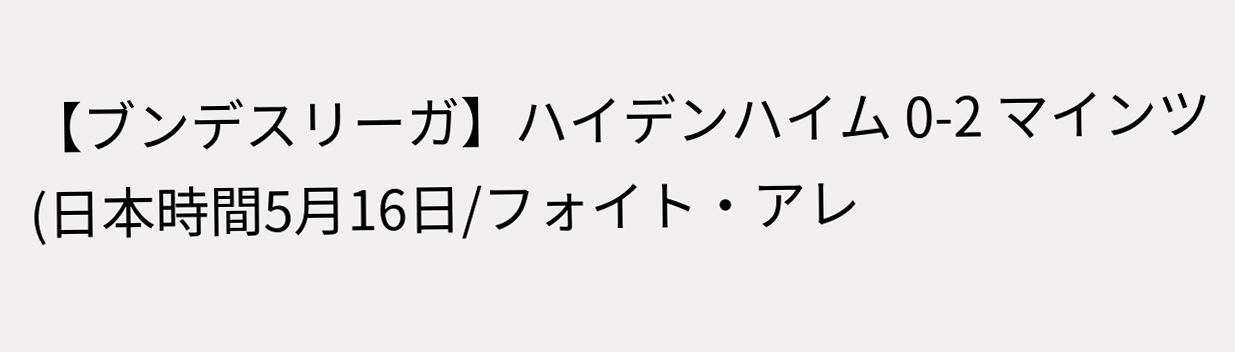【ブンデスリーガ】ハイデンハイム 0-2 マインツ(日本時間5月16日/フォイト・アレ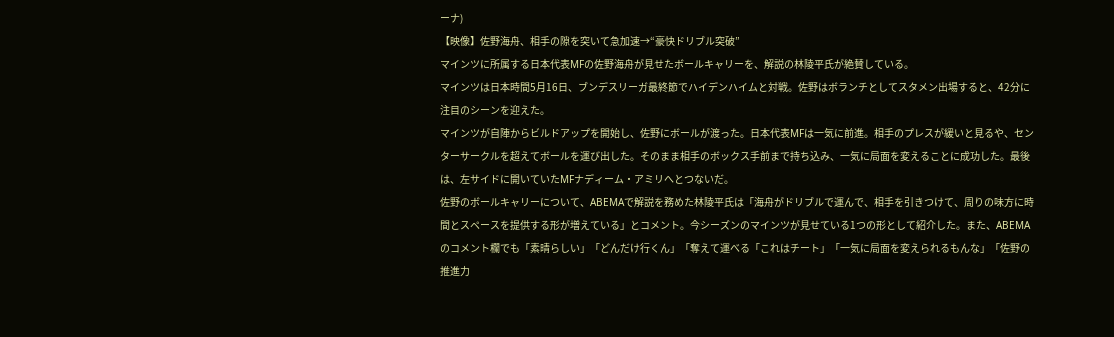ーナ)
【映像】佐野海舟、相手の隙を突いて急加速→“豪快ドリブル突破”
マインツに所属する日本代表MFの佐野海舟が見せたボールキャリーを、解説の林陵平氏が絶賛している。
マインツは日本時間5月16日、ブンデスリーガ最終節でハイデンハイムと対戦。佐野はボランチとしてスタメン出場すると、42分に注目のシーンを迎えた。
マインツが自陣からビルドアップを開始し、佐野にボールが渡った。日本代表MFは一気に前進。相手のプレスが緩いと見るや、センターサークルを超えてボールを運び出した。そのまま相手のボックス手前まで持ち込み、一気に局面を変えることに成功した。最後は、左サイドに開いていたMFナディーム・アミリへとつないだ。
佐野のボールキャリーについて、ABEMAで解説を務めた林陵平氏は「海舟がドリブルで運んで、相手を引きつけて、周りの味方に時間とスペースを提供する形が増えている」とコメント。今シーズンのマインツが見せている1つの形として紹介した。また、ABEMAのコメント欄でも「素晴らしい」「どんだけ行くん」「奪えて運べる「これはチート」「一気に局面を変えられるもんな」「佐野の推進力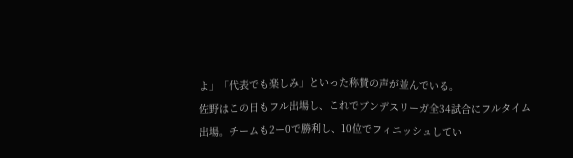よ」「代表でも楽しみ」といった称賛の声が並んでいる。
佐野はこの日もフル出場し、これでブンデスリーガ全34試合にフルタイム出場。チームも2ー0で勝利し、10位でフィニッシュしてい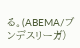る。(ABEMA/ブンデスリーガ)